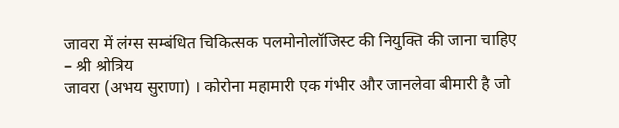जावरा में लंग्स सम्बंधित चिकित्सक पलमोनोलॉजिस्ट की नियुक्ति की जाना चाहिए – श्री श्रोत्रिय
जावरा (अभय सुराणा) । कोरोना महामारी एक गंभीर और जानलेवा बीमारी है जो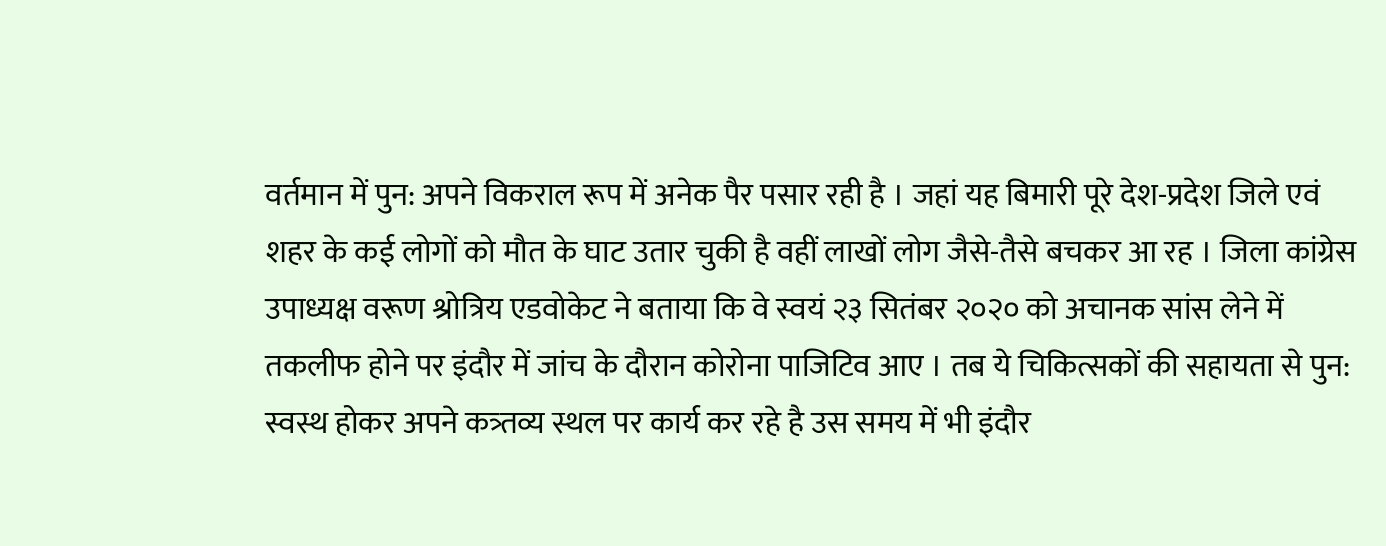वर्तमान में पुन: अपने विकराल रूप में अनेक पैर पसार रही है । जहां यह बिमारी पूरे देश-प्रदेश जिले एवं शहर के कई लोगों को मौत के घाट उतार चुकी है वहीं लाखों लोग जैसे-तैसे बचकर आ रह । जिला कांग्रेस उपाध्यक्ष वरूण श्रोत्रिय एडवोकेट ने बताया कि वे स्वयं २३ सितंबर २०२० को अचानक सांस लेने में तकलीफ होने पर इंदौर में जांच के दौरान कोरोना पाजिटिव आए । तब ये चिकित्सकों की सहायता से पुन: स्वस्थ होकर अपने कत्र्तव्य स्थल पर कार्य कर रहे है उस समय में भी इंदौर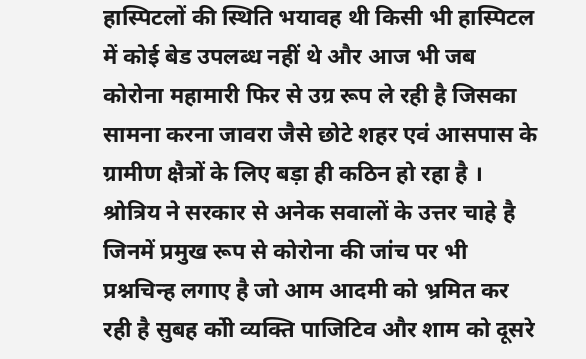हास्पिटलों की स्थिति भयावह थी किसी भी हास्पिटल में कोई बेड उपलब्ध नहीं थे और आज भी जब कोरोना महामारी फिर से उग्र रूप ले रही है जिसका सामना करना जावरा जैसे छोटे शहर एवं आसपास के ग्रामीण क्षैत्रों के लिए बड़ा ही कठिन हो रहा है । श्रोत्रिय ने सरकार से अनेक सवालों के उत्तर चाहे है जिनमें प्रमुख रूप से कोरोना की जांच पर भी प्रश्नचिन्ह लगाए है जो आम आदमी को भ्रमित कर रही है सुबह कोी व्यक्ति पाजिटिव और शाम को दूसरे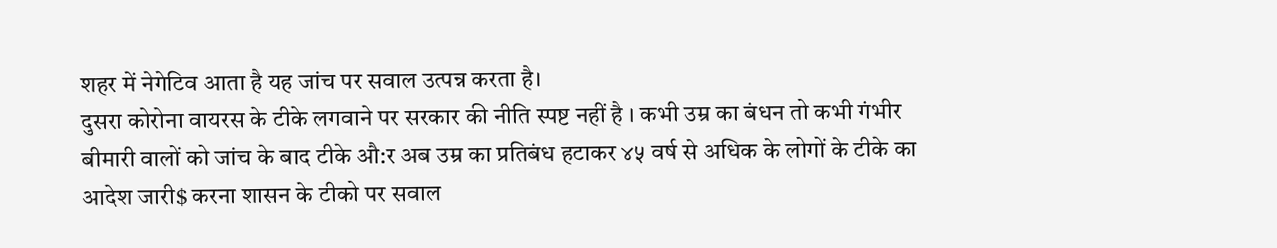शहर में नेगेटिव आता है यह जांच पर सवाल उत्पन्न करता है।
दुसरा कोरोना वायरस के टीके लगवाने पर सरकार की नीति स्पष्ट नहीं है । कभी उम्र का बंधन तो कभी गंभीर बीमारी वालों को जांच के बाद टीके औ:र अब उम्र का प्रतिबंध हटाकर ४५ वर्ष से अधिक के लोगों के टीके का आदेश जारी$ करना शासन के टीको पर सवाल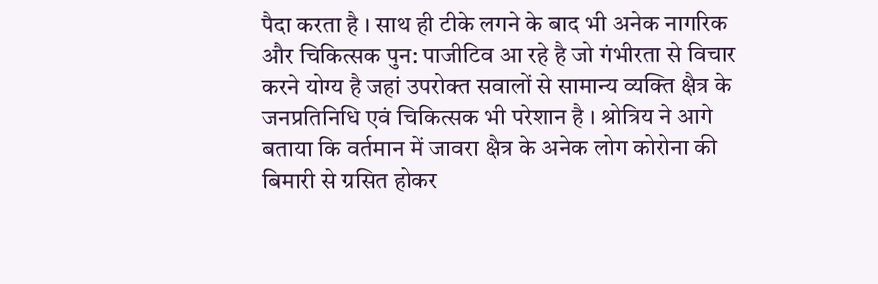पैदा करता है । साथ ही टीके लगने के बाद भी अनेक नागरिक और चिकित्सक पुन: पाजीटिव आ रहे है जो गंभीरता से विचार करने योग्य है जहां उपरोक्त सवालों से सामान्य व्यक्ति क्षैत्र के जनप्रतिनिधि एवं चिकित्सक भी परेशान है । श्रोत्रिय ने आगे बताया कि वर्तमान में जावरा क्षैत्र के अनेक लोग कोरोना की बिमारी से ग्रसित होकर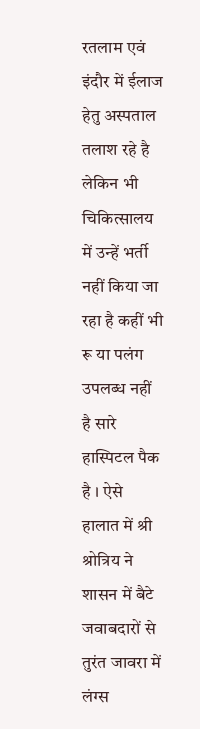रतलाम एवं इंदौर में ईलाज हेतु अस्पताल तलाश रहे है लेकिन भी चिकित्सालय में उन्हें भर्ती नहीं किया जा रहा है कहीं भी रू या पलंग उपलब्ध नहीं है सारे हास्पिटल पैक है । ऐसे हालात में श्री श्रोत्रिय ने शासन में बैटे जवाबदारों से तुरंत जावरा में लंग्स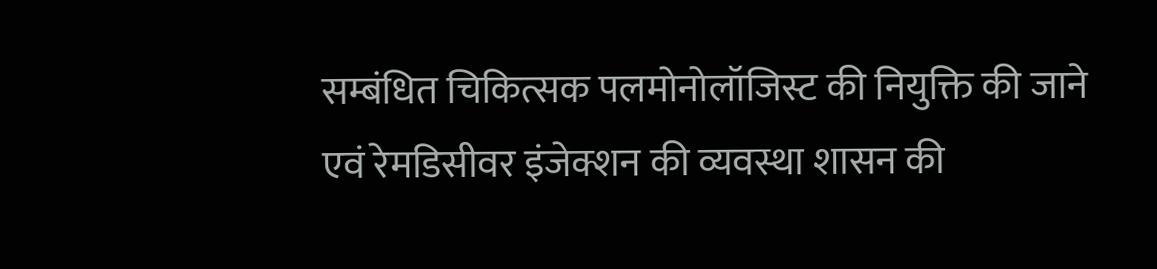सम्बंधित चिकित्सक पलमोनोलॉजिस्ट की नियुक्ति की जाने एवं रेमडिसीवर इंजेक्शन की व्यवस्था शासन की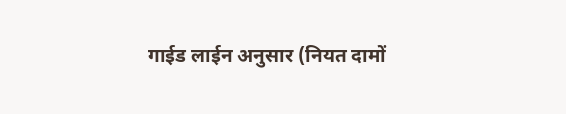गाईड लाईन अनुसार (नियत दामों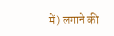में) लगाने की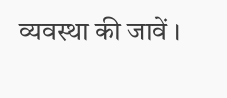व्यवस्था की जावें ।